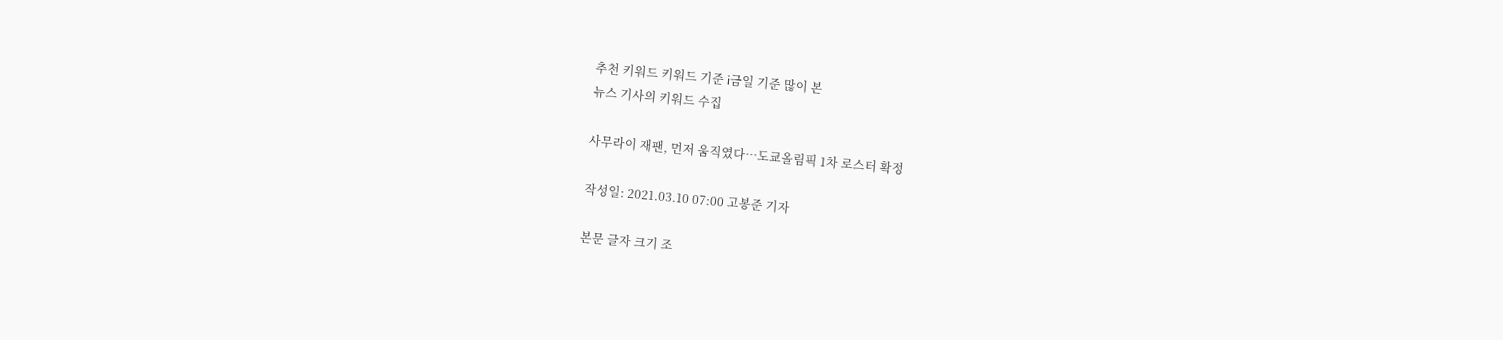추천 키워드 키워드 기준 i금일 기준 많이 본
뉴스 기사의 키워드 수집

사무라이 재팬, 먼저 움직였다…도쿄올림픽 1차 로스터 확정

작성일: 2021.03.10 07:00 고봉준 기자

본문 글자 크기 조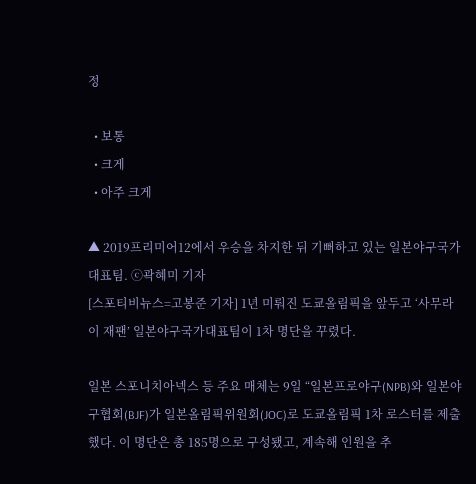정

  • 보통
  • 크게
  • 아주 크게

▲ 2019프리미어12에서 우승을 차지한 뒤 기뻐하고 있는 일본야구국가대표팀. ⓒ곽혜미 기자
[스포티비뉴스=고봉준 기자] 1년 미뤄진 도쿄올림픽을 앞두고 ‘사무라이 재팬’ 일본야구국가대표팀이 1차 명단을 꾸렸다.

일본 스포니치아넥스 등 주요 매체는 9일 “일본프로야구(NPB)와 일본야구협회(BJF)가 일본올림픽위원회(JOC)로 도쿄올림픽 1차 로스터를 제출했다. 이 명단은 총 185명으로 구성됐고, 계속해 인원을 추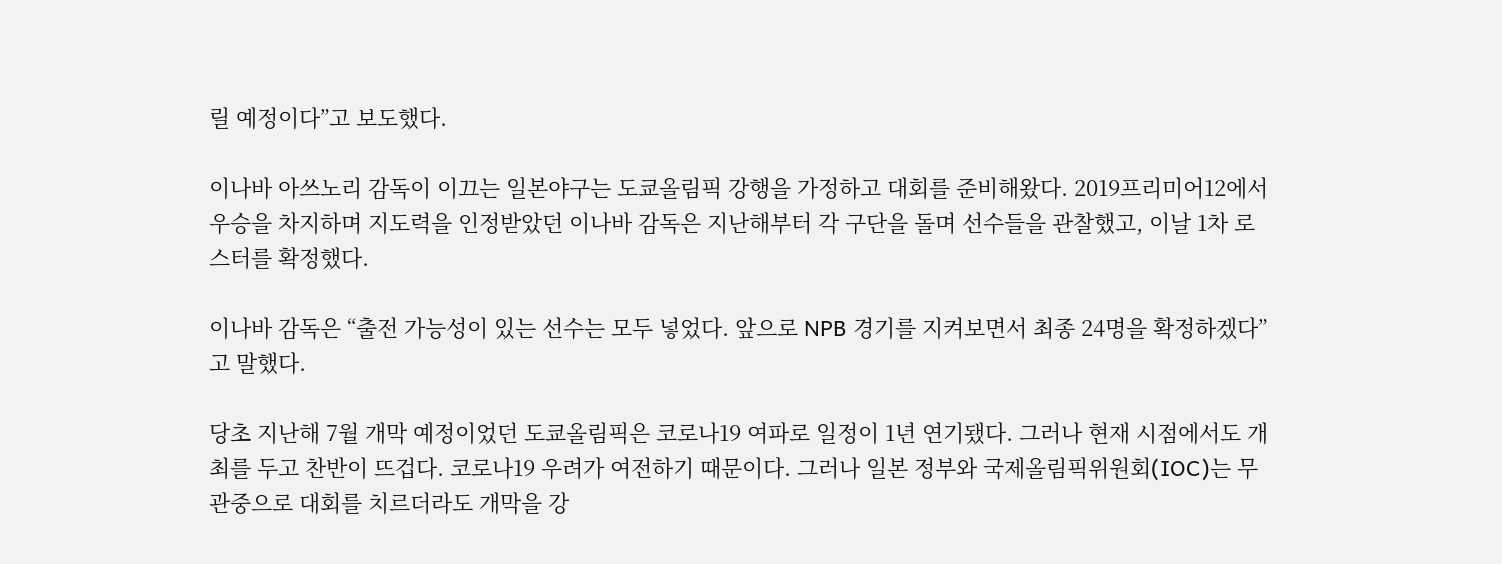릴 예정이다”고 보도했다.

이나바 아쓰노리 감독이 이끄는 일본야구는 도쿄올림픽 강행을 가정하고 대회를 준비해왔다. 2019프리미어12에서 우승을 차지하며 지도력을 인정받았던 이나바 감독은 지난해부터 각 구단을 돌며 선수들을 관찰했고, 이날 1차 로스터를 확정했다.

이나바 감독은 “출전 가능성이 있는 선수는 모두 넣었다. 앞으로 NPB 경기를 지켜보면서 최종 24명을 확정하겠다”고 말했다.

당초 지난해 7월 개막 예정이었던 도쿄올림픽은 코로나19 여파로 일정이 1년 연기됐다. 그러나 현재 시점에서도 개최를 두고 찬반이 뜨겁다. 코로나19 우려가 여전하기 때문이다. 그러나 일본 정부와 국제올림픽위원회(IOC)는 무관중으로 대회를 치르더라도 개막을 강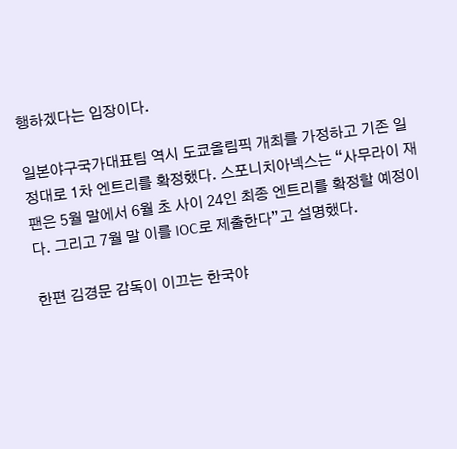행하겠다는 입장이다.

일본야구국가대표팀 역시 도쿄올림픽 개최를 가정하고 기존 일정대로 1차 엔트리를 확정했다. 스포니치아넥스는 “사무라이 재팬은 5월 말에서 6월 초 사이 24인 최종 엔트리를 확정할 예정이다. 그리고 7월 말 이를 IOC로 제출한다”고 설명했다.

한편 김경문 감독이 이끄는 한국야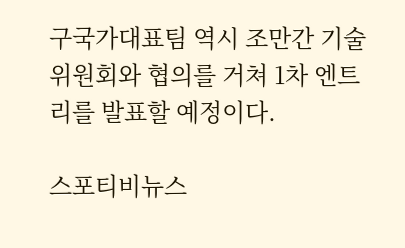구국가대표팀 역시 조만간 기술위원회와 협의를 거쳐 1차 엔트리를 발표할 예정이다.

스포티비뉴스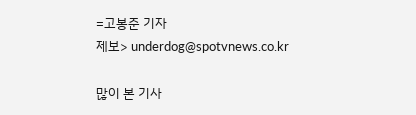=고봉준 기자
제보> underdog@spotvnews.co.kr

많이 본 기사